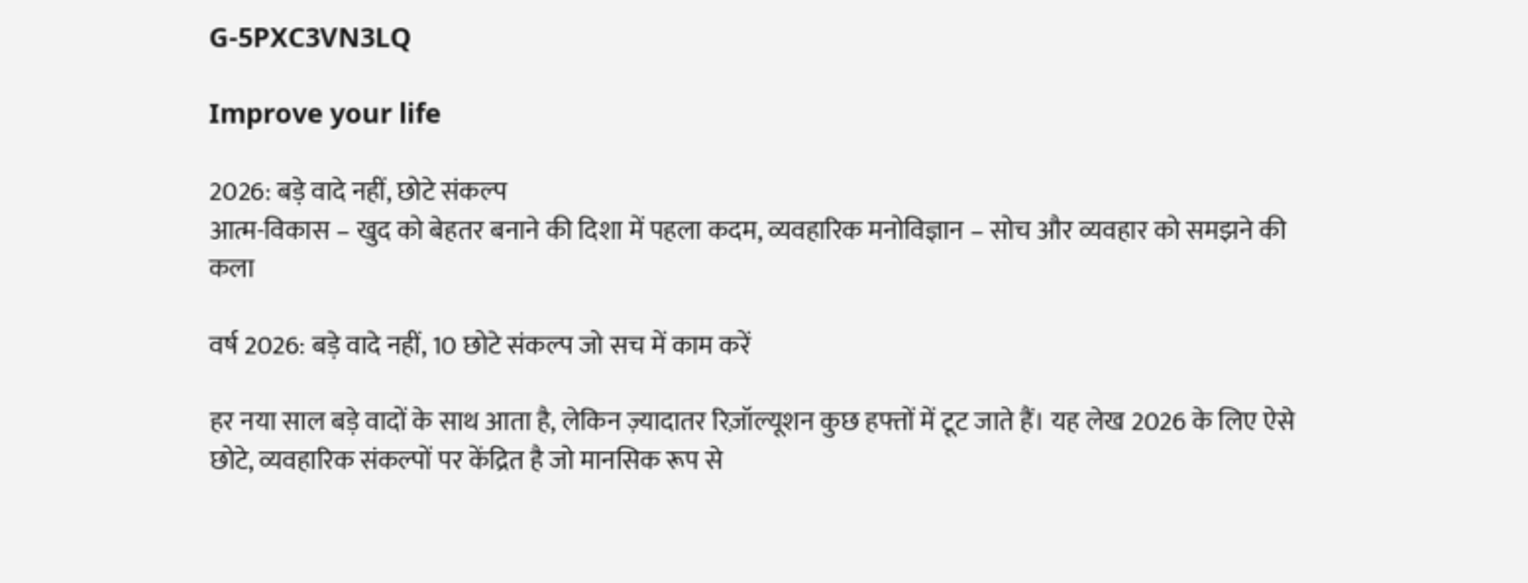G-5PXC3VN3LQ

Improve your life

2026: बड़े वादे नहीं, छोटे संकल्प
आत्म-विकास – खुद को बेहतर बनाने की दिशा में पहला कदम, व्यवहारिक मनोविज्ञान – सोच और व्यवहार को समझने की कला

वर्ष 2026: बड़े वादे नहीं, 10 छोटे संकल्प जो सच में काम करें

हर नया साल बड़े वादों के साथ आता है, लेकिन ज़्यादातर रिज़ॉल्यूशन कुछ हफ्तों में टूट जाते हैं। यह लेख 2026 के लिए ऐसे छोटे, व्यवहारिक संकल्पों पर केंद्रित है जो मानसिक रूप से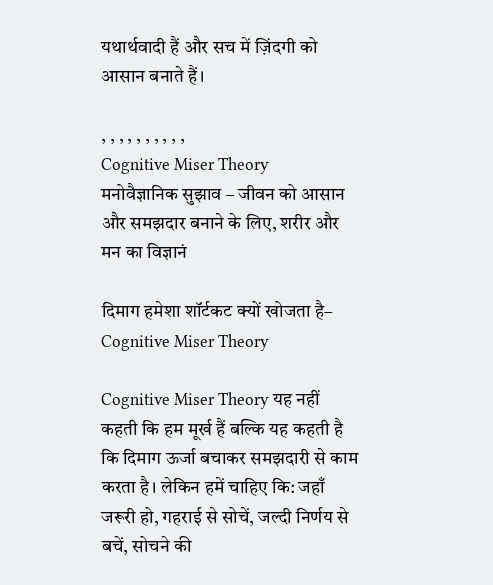यथार्थवादी हैं और सच में ज़िंदगी को आसान बनाते हैं।

, , , , , , , , , ,
Cognitive Miser Theory
मनोवैज्ञानिक सुझाव – जीवन को आसान और समझदार बनाने के लिए, शरीर और मन का विज्ञानं

दिमाग हमेशा शॉर्टकट क्यों खोजता है– Cognitive Miser Theory

Cognitive Miser Theory यह नहीं कहती कि हम मूर्ख हैं बल्कि यह कहती है कि दिमाग ऊर्जा बचाकर समझदारी से काम करता है। लेकिन हमें चाहिए कि: जहाँ जरूरी हो, गहराई से सोचें, जल्दी निर्णय से बचें, सोचने की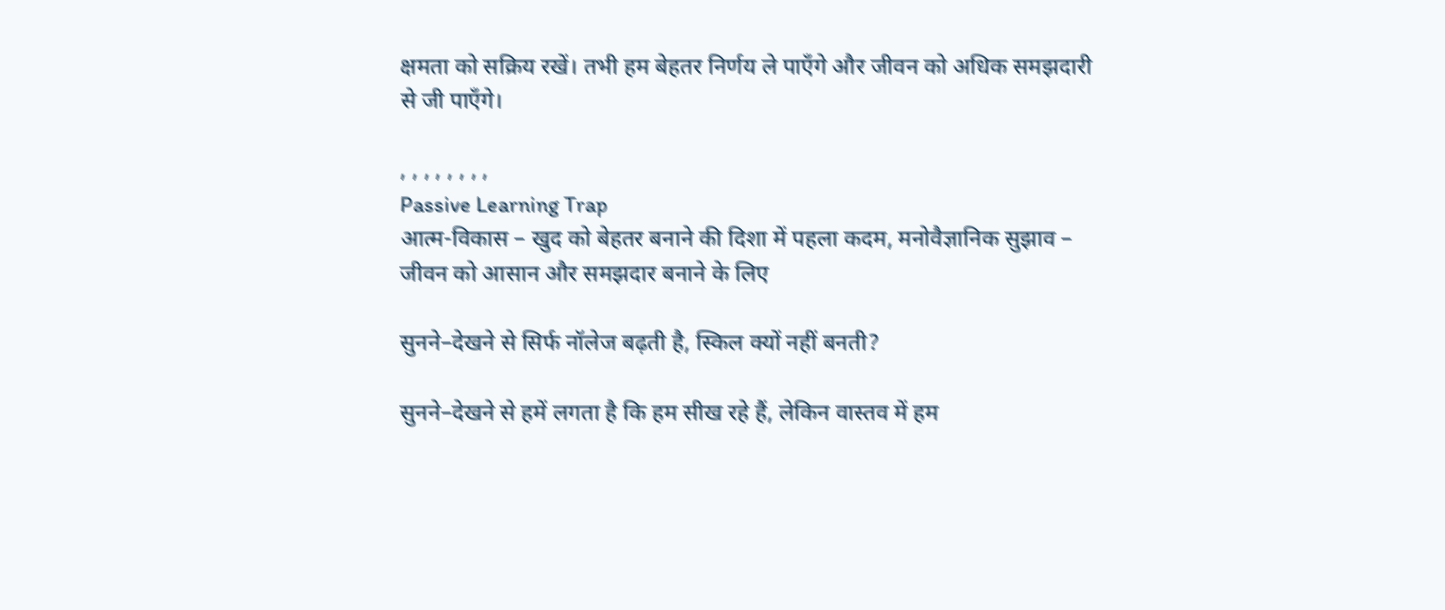क्षमता को सक्रिय रखें। तभी हम बेहतर निर्णय ले पाएँगे और जीवन को अधिक समझदारी से जी पाएँगे।

, , , , , , , ,
Passive Learning Trap
आत्म-विकास – खुद को बेहतर बनाने की दिशा में पहला कदम, मनोवैज्ञानिक सुझाव – जीवन को आसान और समझदार बनाने के लिए

सुनने–देखने से सिर्फ नॉलेज बढ़ती है, स्किल क्यों नहीं बनती?

सुनने–देखने से हमें लगता है कि हम सीख रहे हैं, लेकिन वास्तव में हम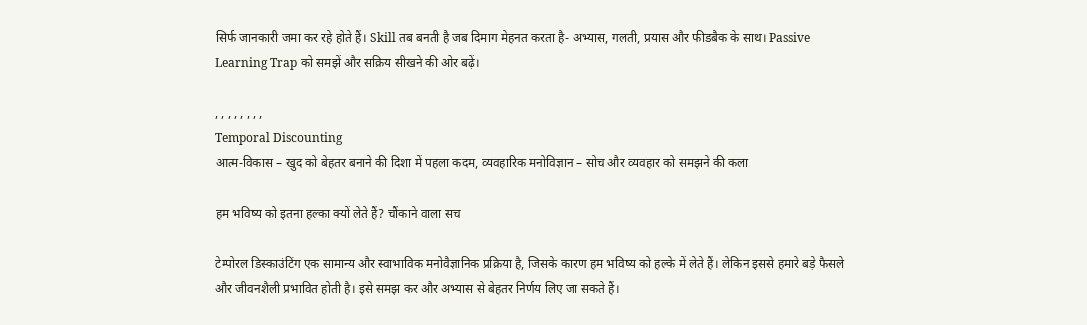सिर्फ जानकारी जमा कर रहे होते हैं। Skill तब बनती है जब दिमाग मेहनत करता है- अभ्यास, गलती, प्रयास और फीडबैक के साथ। Passive Learning Trap को समझें और सक्रिय सीखने की ओर बढ़ें।

, , , , , , , ,
Temporal Discounting
आत्म-विकास – खुद को बेहतर बनाने की दिशा में पहला कदम, व्यवहारिक मनोविज्ञान – सोच और व्यवहार को समझने की कला

हम भविष्य को इतना हल्का क्यों लेते हैं? चौंकाने वाला सच

टेम्पोरल डिस्काउंटिंग एक सामान्य और स्वाभाविक मनोवैज्ञानिक प्रक्रिया है, जिसके कारण हम भविष्य को हल्के में लेते हैं। लेकिन इससे हमारे बड़े फैसले और जीवनशैली प्रभावित होती है। इसे समझ कर और अभ्यास से बेहतर निर्णय लिए जा सकते हैं।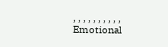, , , , , , , , , ,
Emotional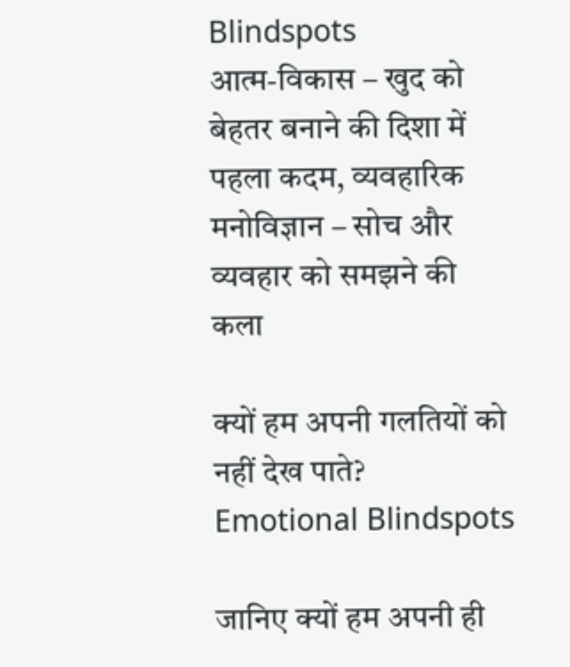Blindspots
आत्म-विकास – खुद को बेहतर बनाने की दिशा में पहला कदम, व्यवहारिक मनोविज्ञान – सोच और व्यवहार को समझने की कला

क्यों हम अपनी गलतियों को नहीं देख पाते? Emotional Blindspots

जानिए क्यों हम अपनी ही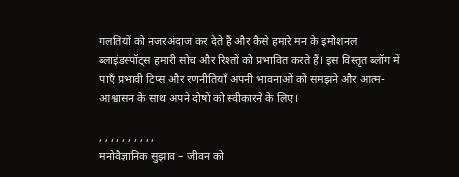गलतियों को नजरअंदाज कर देते हैं और कैसे हमारे मन के इमोशनल ब्लाइंडस्पॉट्स हमारी सोच और रिश्तों को प्रभावित करते हैं। इस विस्तृत ब्लॉग में पाएँ प्रभावी टिप्स और रणनीतियाँ अपनी भावनाओं को समझने और आत्म-आश्वासन के साथ अपने दोषों को स्वीकारने के लिए।

, , , , , , , , , ,
मनोवैज्ञानिक सुझाव – जीवन को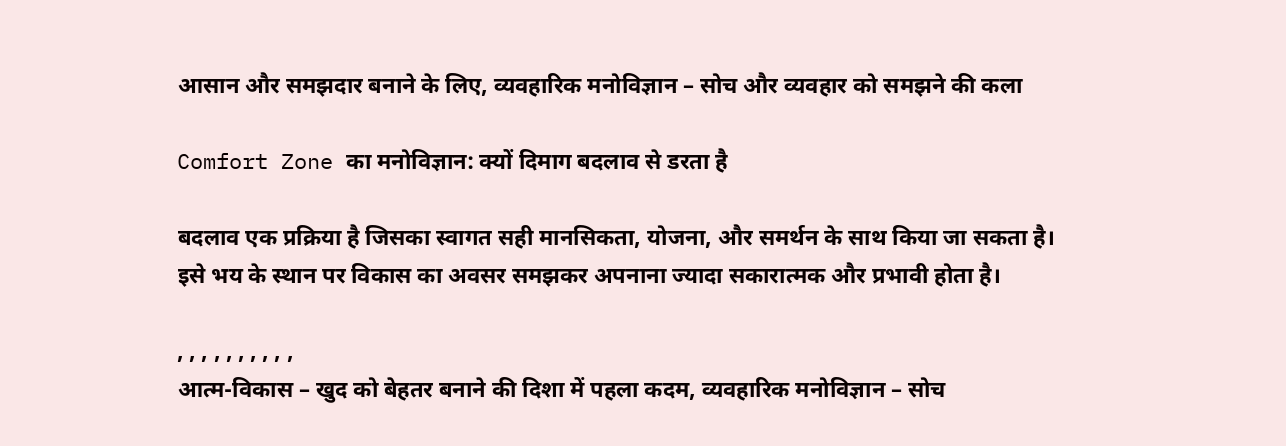आसान और समझदार बनाने के लिए, व्यवहारिक मनोविज्ञान – सोच और व्यवहार को समझने की कला

Comfort Zone का मनोविज्ञान: क्यों दिमाग बदलाव से डरता है

बदलाव एक प्रक्रिया है जिसका स्वागत सही मानसिकता, योजना, और समर्थन के साथ किया जा सकता है। इसे भय के स्थान पर विकास का अवसर समझकर अपनाना ज्यादा सकारात्मक और प्रभावी होता है।

, , , , , , , , , ,
आत्म-विकास – खुद को बेहतर बनाने की दिशा में पहला कदम, व्यवहारिक मनोविज्ञान – सोच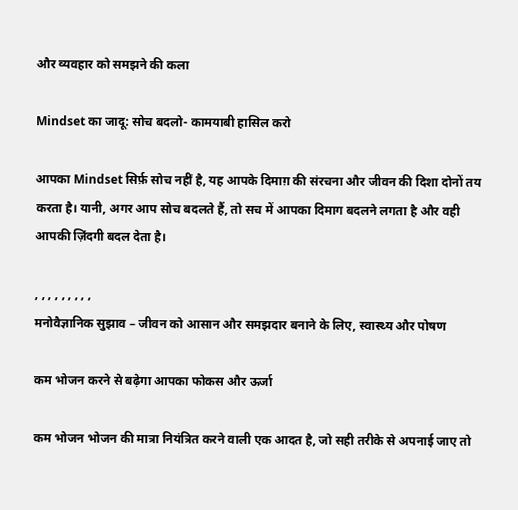और व्यवहार को समझने की कला

Mindset का जादू: सोच बदलो- कामयाबी हासिल करो

आपका Mindset सिर्फ़ सोच नहीं है, यह आपके दिमाग़ की संरचना और जीवन की दिशा दोनों तय करता है। यानी, अगर आप सोच बदलते हैं, तो सच में आपका दिमाग बदलने लगता है और वही आपकी ज़िंदगी बदल देता है।

, , , , , , , , ,
मनोवैज्ञानिक सुझाव – जीवन को आसान और समझदार बनाने के लिए, स्वास्थ्य और पोषण

कम भोजन करने से बढ़ेगा आपका फोकस और ऊर्जा

कम भोजन भोजन की मात्रा नियंत्रित करने वाली एक आदत है, जो सही तरीके से अपनाई जाए तो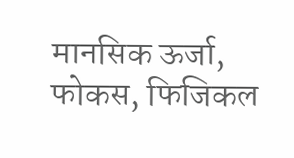मानसिक ऊर्जा, फोकस, फिजिकल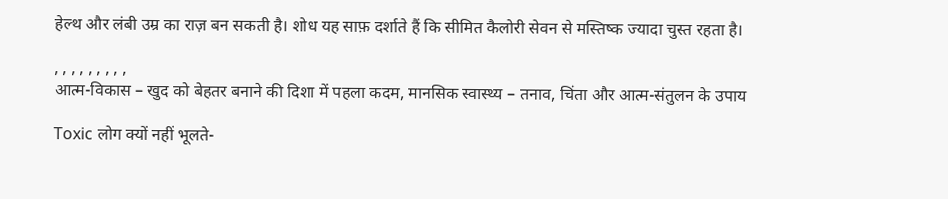हेल्थ और लंबी उम्र का राज़ बन सकती है। शोध यह साफ़ दर्शाते हैं कि सीमित कैलोरी सेवन से मस्तिष्क ज्यादा चुस्त रहता है।

, , , , , , , , ,
आत्म-विकास – खुद को बेहतर बनाने की दिशा में पहला कदम, मानसिक स्वास्थ्य – तनाव, चिंता और आत्म-संतुलन के उपाय

Toxic लोग क्यों नहीं भूलते-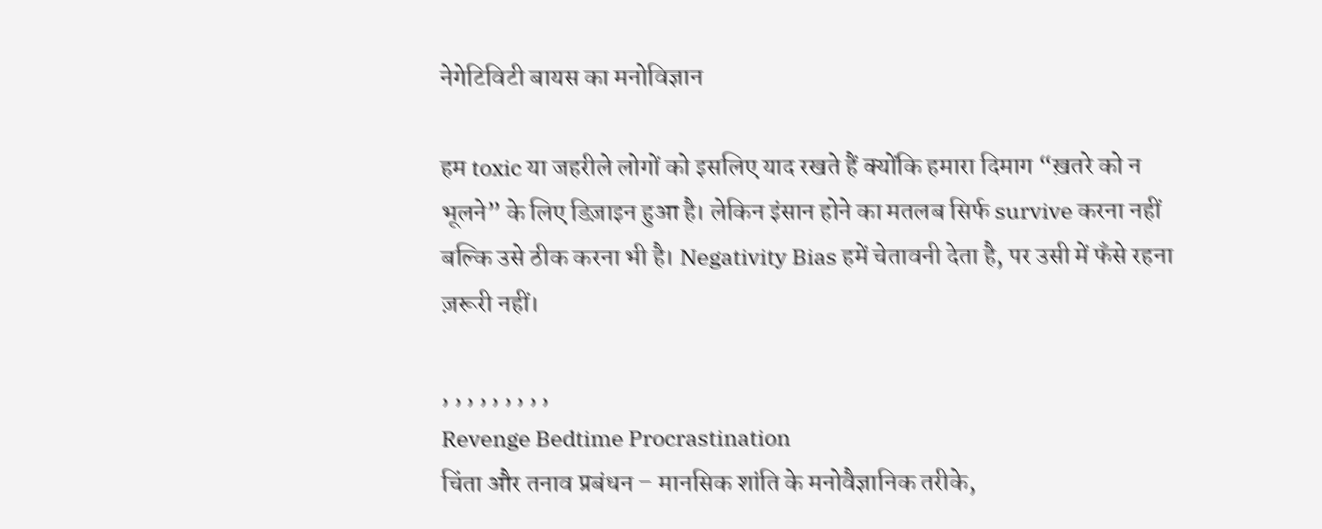नेगेटिविटी बायस का मनोविज्ञान

हम toxic या जहरीले लोगों को इसलिए याद रखते हैं क्योंकि हमारा दिमाग “ख़तरे को न भूलने” के लिए डिज़ाइन हुआ है। लेकिन इंसान होने का मतलब सिर्फ survive करना नहीं बल्कि उसे ठीक करना भी है। Negativity Bias हमें चेतावनी देता है, पर उसी में फँसे रहना ज़रूरी नहीं।

, , , , , , , , ,
Revenge Bedtime Procrastination
चिंता और तनाव प्रबंधन – मानसिक शांति के मनोवैज्ञानिक तरीके,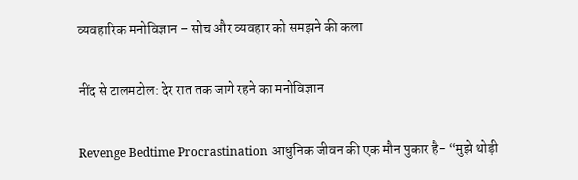व्यवहारिक मनोविज्ञान – सोच और व्यवहार को समझने की कला

नींद से टालमटोल: देर रात तक जागे रहने का मनोविज्ञान

Revenge Bedtime Procrastination आधुनिक जीवन की एक मौन पुकार है- “मुझे थोड़ी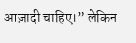आज़ादी चाहिए।” लेकिन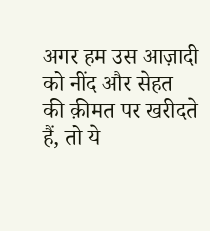अगर हम उस आज़ादी को नींद और सेहत की क़ीमत पर खरीदते हैं, तो ये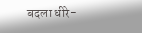बदला धीरे-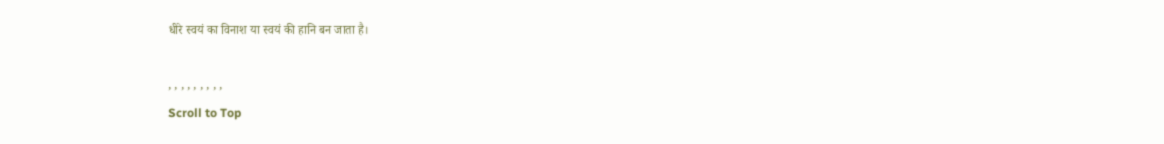धीरे स्वयं का विनाश या स्वयं की हानि बन जाता है।

, , , , , , , , ,
Scroll to Top